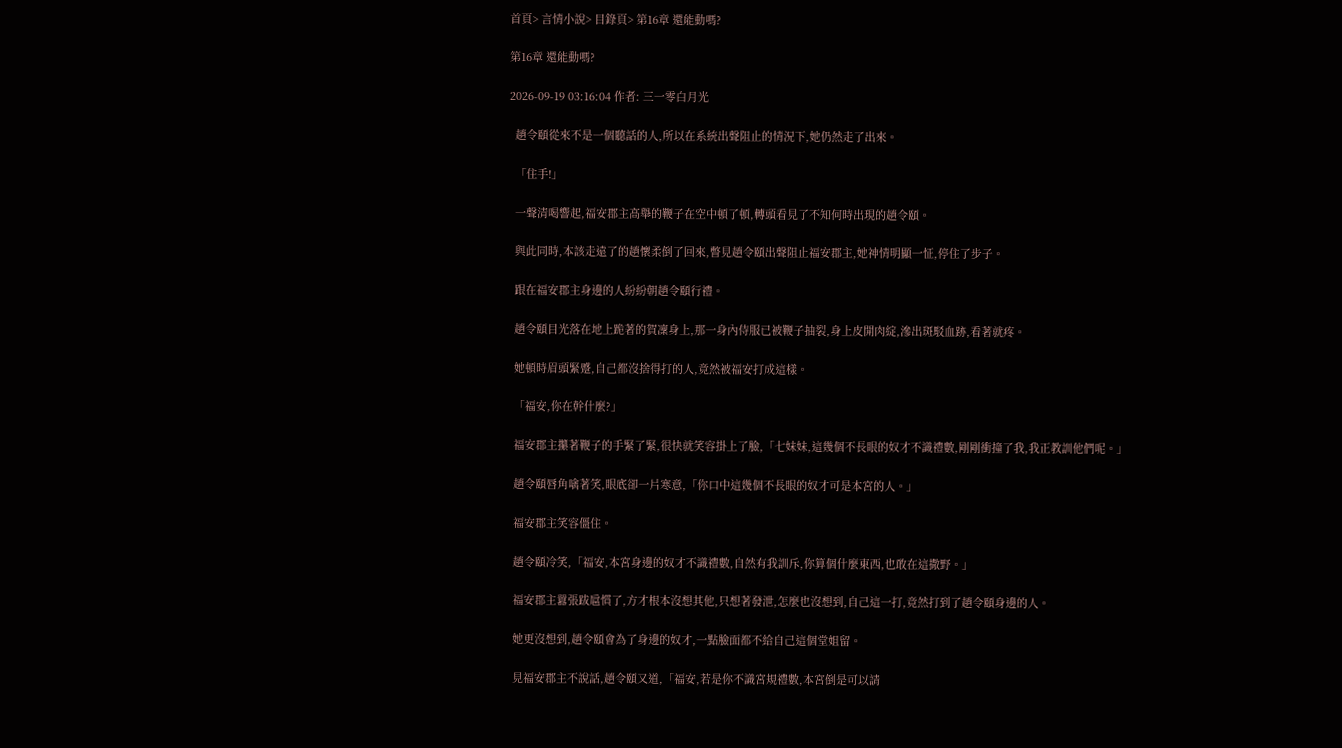首頁> 言情小說> 目錄頁> 第16章 還能動嗎?

第16章 還能動嗎?

2026-09-19 03:16:04 作者: 三一零白月光

  趙令頤從來不是一個聽話的人,所以在系統出聲阻止的情況下,她仍然走了出來。

  「住手!」

  一聲清喝響起,福安郡主高舉的鞭子在空中頓了頓,轉頭看見了不知何時出現的趙令頤。

  與此同時,本該走遠了的趙懷柔倒了回來,瞥見趙令頤出聲阻止福安郡主,她神情明顯一怔,停住了步子。

  跟在福安郡主身邊的人紛紛朝趙令頤行禮。

  趙令頤目光落在地上跪著的賀凜身上,那一身內侍服已被鞭子抽裂,身上皮開肉綻,滲出斑駁血跡,看著就疼。

  她頓時眉頭緊蹙,自己都沒捨得打的人,竟然被福安打成這樣。

  「福安,你在幹什麼?」

  福安郡主攥著鞭子的手緊了緊,很快就笑容掛上了臉,「七妹妹,這幾個不長眼的奴才不識禮數,剛剛衝撞了我,我正教訓他們呢。」

  趙令頤唇角噙著笑,眼底卻一片寒意,「你口中這幾個不長眼的奴才可是本宮的人。」

  福安郡主笑容僵住。

  趙令頤冷笑,「福安,本宮身邊的奴才不識禮數,自然有我訓斥,你算個什麼東西,也敢在這撒野。」

  福安郡主囂張跋扈慣了,方才根本沒想其他,只想著發泄,怎麼也沒想到,自己這一打,竟然打到了趙令頤身邊的人。

  她更沒想到,趙令頤會為了身邊的奴才,一點臉面都不給自己這個堂姐留。

  見福安郡主不說話,趙令頤又道,「福安,若是你不識宮規禮數,本宮倒是可以請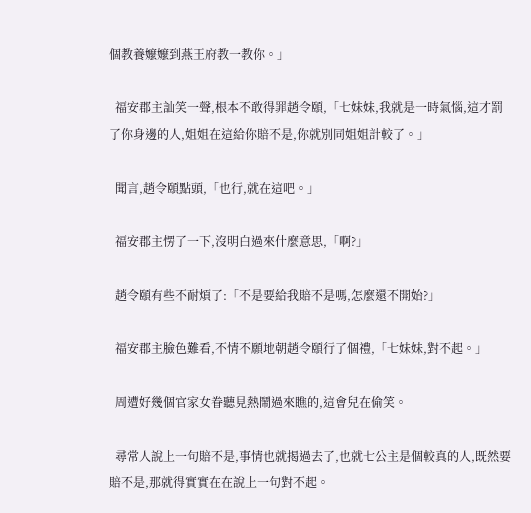個教養嬤嬤到燕王府教一教你。」

  福安郡主訕笑一聲,根本不敢得罪趙令頤,「七妹妹,我就是一時氣惱,這才罰了你身邊的人,姐姐在這給你賠不是,你就別同姐姐計較了。」

  聞言,趙令頤點頭,「也行,就在這吧。」

  福安郡主愣了一下,沒明白過來什麼意思,「啊?」

  趙令頤有些不耐煩了:「不是要給我賠不是嗎,怎麼還不開始?」

  福安郡主臉色難看,不情不願地朝趙令頤行了個禮,「七妹妹,對不起。」

  周遭好幾個官家女眷聽見熱鬧過來瞧的,這會兒在偷笑。

  尋常人說上一句賠不是,事情也就揭過去了,也就七公主是個較真的人,既然要賠不是,那就得實實在在說上一句對不起。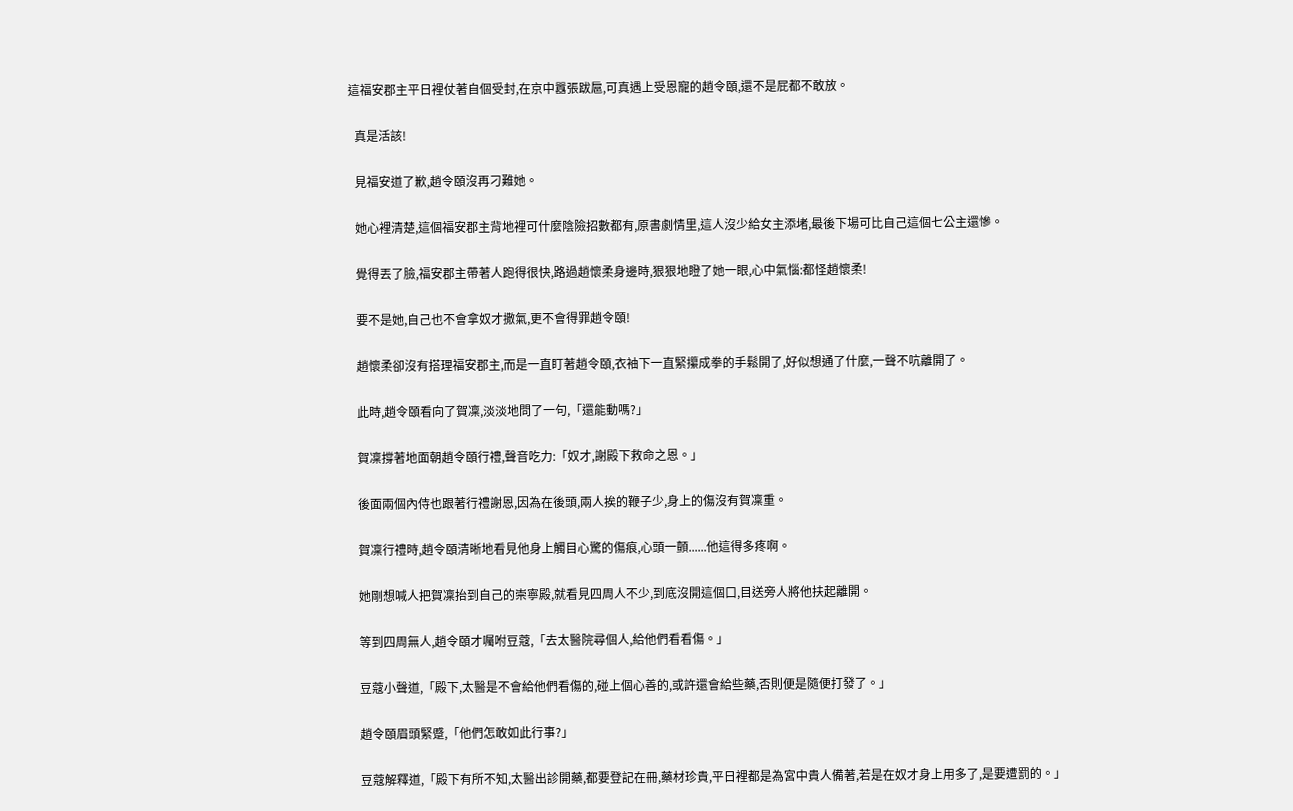這福安郡主平日裡仗著自個受封,在京中囂張跋扈,可真遇上受恩寵的趙令頤,還不是屁都不敢放。

  真是活該!

  見福安道了歉,趙令頤沒再刁難她。

  她心裡清楚,這個福安郡主背地裡可什麼陰險招數都有,原書劇情里,這人沒少給女主添堵,最後下場可比自己這個七公主還慘。

  覺得丟了臉,福安郡主帶著人跑得很快,路過趙懷柔身邊時,狠狠地瞪了她一眼,心中氣惱:都怪趙懷柔!

  要不是她,自己也不會拿奴才撒氣,更不會得罪趙令頤!

  趙懷柔卻沒有搭理福安郡主,而是一直盯著趙令頤,衣袖下一直緊攥成拳的手鬆開了,好似想通了什麼,一聲不吭離開了。

  此時,趙令頤看向了賀凜,淡淡地問了一句,「還能動嗎?」

  賀凜撐著地面朝趙令頤行禮,聲音吃力:「奴才,謝殿下救命之恩。」

  後面兩個內侍也跟著行禮謝恩,因為在後頭,兩人挨的鞭子少,身上的傷沒有賀凜重。

  賀凜行禮時,趙令頤清晰地看見他身上觸目心驚的傷痕,心頭一顫......他這得多疼啊。

  她剛想喊人把賀凜抬到自己的崇寧殿,就看見四周人不少,到底沒開這個口,目送旁人將他扶起離開。

  等到四周無人,趙令頤才囑咐豆蔻,「去太醫院尋個人,給他們看看傷。」

  豆蔻小聲道,「殿下,太醫是不會給他們看傷的,碰上個心善的,或許還會給些藥,否則便是隨便打發了。」

  趙令頤眉頭緊蹙,「他們怎敢如此行事?」

  豆蔻解釋道,「殿下有所不知,太醫出診開藥,都要登記在冊,藥材珍貴,平日裡都是為宮中貴人備著,若是在奴才身上用多了,是要遭罰的。」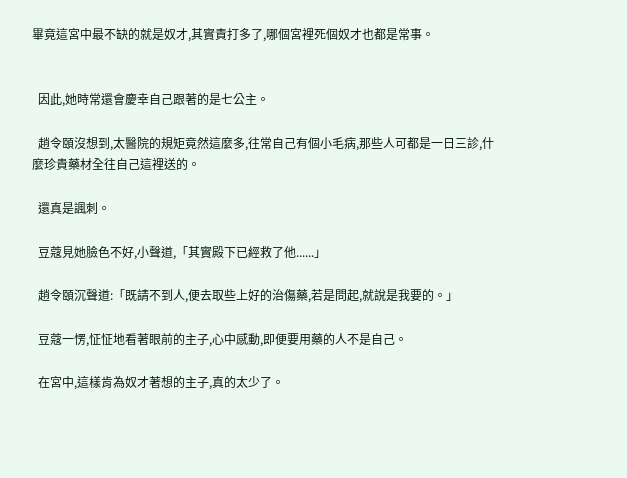畢竟這宮中最不缺的就是奴才,其實責打多了,哪個宮裡死個奴才也都是常事。


  因此,她時常還會慶幸自己跟著的是七公主。

  趙令頤沒想到,太醫院的規矩竟然這麼多,往常自己有個小毛病,那些人可都是一日三診,什麼珍貴藥材全往自己這裡送的。

  還真是諷刺。

  豆蔻見她臉色不好,小聲道,「其實殿下已經救了他......」

  趙令頤沉聲道:「既請不到人,便去取些上好的治傷藥,若是問起,就說是我要的。」

  豆蔻一愣,怔怔地看著眼前的主子,心中感動,即便要用藥的人不是自己。

  在宮中,這樣肯為奴才著想的主子,真的太少了。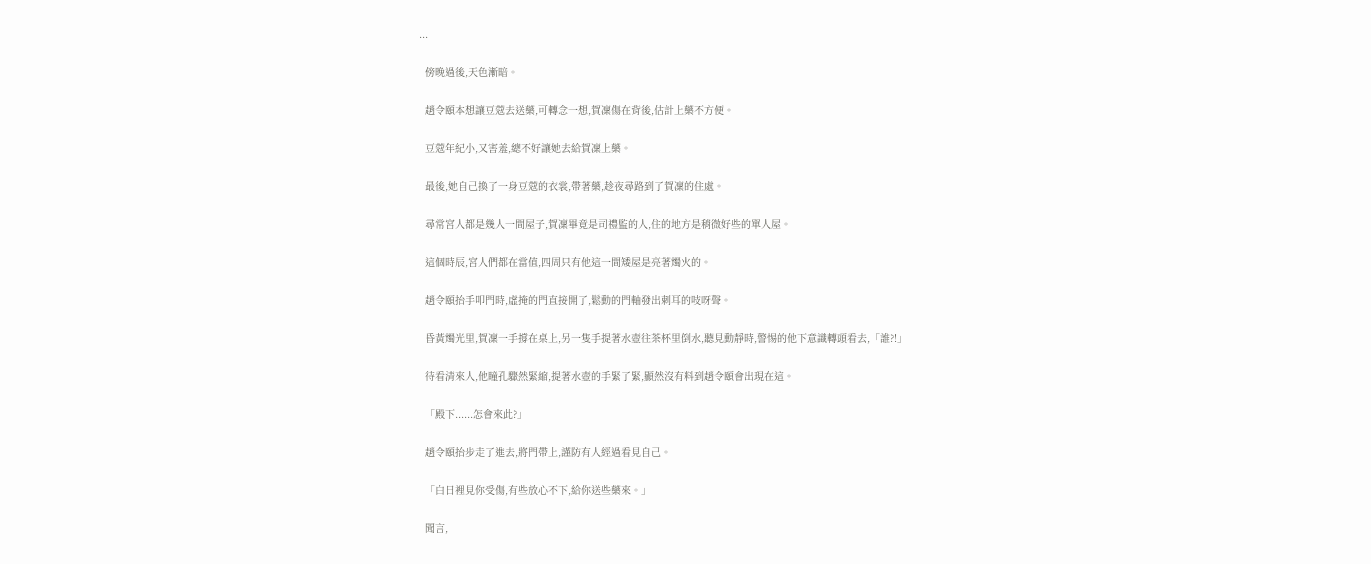...

  傍晚過後,天色漸暗。

  趙令頤本想讓豆蔻去送藥,可轉念一想,賀凜傷在背後,估計上藥不方便。

  豆蔻年紀小,又害羞,總不好讓她去給賀凜上藥。

  最後,她自己換了一身豆蔻的衣裳,帶著藥,趁夜尋路到了賀凜的住處。

  尋常宮人都是幾人一間屋子,賀凜畢竟是司禮監的人,住的地方是稍微好些的單人屋。

  這個時辰,宮人們都在當值,四周只有他這一間矮屋是亮著燭火的。

  趙令頤抬手叩門時,虛掩的門直接開了,鬆動的門軸發出刺耳的吱呀聲。

  昏黃燭光里,賀凜一手撐在桌上,另一隻手提著水壺往茶杯里倒水,聽見動靜時,警惕的他下意識轉頭看去,「誰?!」

  待看清來人,他瞳孔驟然緊縮,提著水壺的手緊了緊,顯然沒有料到趙令頤會出現在這。

  「殿下......怎會來此?」

  趙令頤抬步走了進去,將門帶上,謹防有人經過看見自己。

  「白日裡見你受傷,有些放心不下,給你送些藥來。」

  聞言,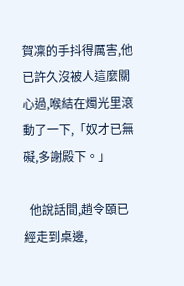賀凜的手抖得厲害,他已許久沒被人這麼關心過,喉結在燭光里滾動了一下,「奴才已無礙,多謝殿下。」

  他說話間,趙令頤已經走到桌邊,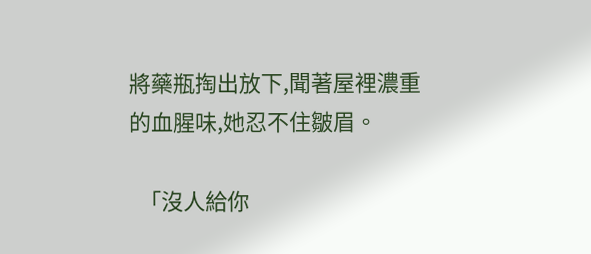將藥瓶掏出放下,聞著屋裡濃重的血腥味,她忍不住皺眉。

  「沒人給你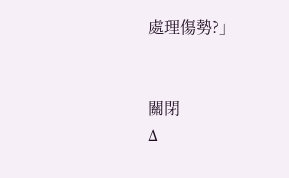處理傷勢?」


關閉
Δ